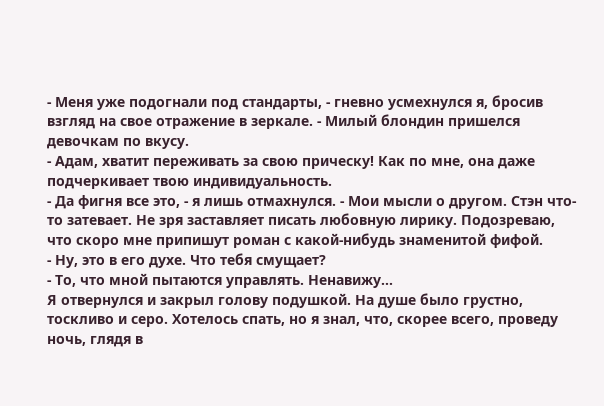- Меня уже подогнали под стандарты, - гневно усмехнулся я, бросив взгляд на свое отражение в зеркале. - Милый блондин пришелся девочкам по вкусу.
- Адам, хватит переживать за свою прическу! Как по мне, она даже подчеркивает твою индивидуальность.
- Да фигня все это, - я лишь отмахнулся. - Мои мысли о другом. Стэн что-то затевает. Не зря заставляет писать любовную лирику. Подозреваю, что скоро мне припишут роман с какой-нибудь знаменитой фифой.
- Ну, это в его духе. Что тебя смущает?
- То, что мной пытаются управлять. Ненавижу...
Я отвернулся и закрыл голову подушкой. На душе было грустно, тоскливо и серо. Хотелось спать, но я знал, что, скорее всего, проведу ночь, глядя в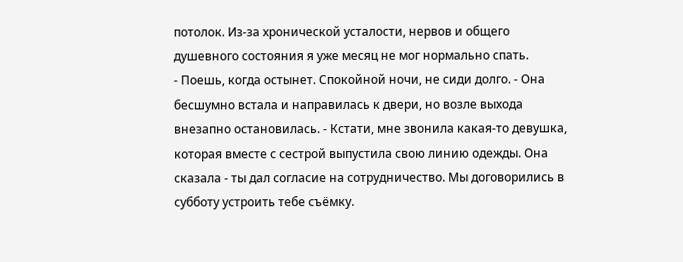потолок. Из-за хронической усталости, нервов и общего душевного состояния я уже месяц не мог нормально спать.
- Поешь, когда остынет. Спокойной ночи, не сиди долго. - Она бесшумно встала и направилась к двери, но возле выхода внезапно остановилась. - Кстати, мне звонила какая-то девушка, которая вместе с сестрой выпустила свою линию одежды. Она сказала - ты дал согласие на сотрудничество. Мы договорились в субботу устроить тебе съёмку.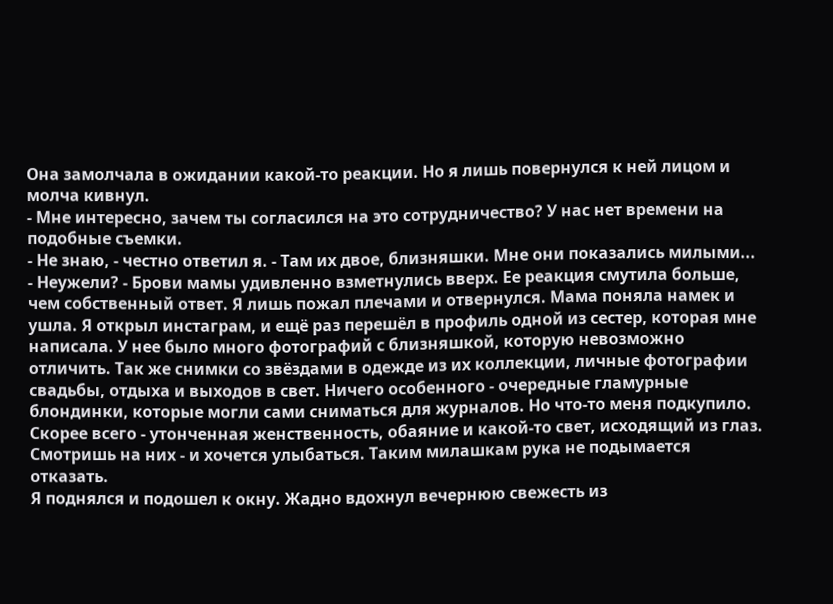Она замолчала в ожидании какой-то реакции. Но я лишь повернулся к ней лицом и молча кивнул.
- Мне интересно, зачем ты согласился на это сотрудничество? У нас нет времени на подобные съемки.
- Не знаю, - честно ответил я. - Там их двое, близняшки. Мне они показались милыми...
- Неужели? - Брови мамы удивленно взметнулись вверх. Ее реакция смутила больше, чем собственный ответ. Я лишь пожал плечами и отвернулся. Мама поняла намек и ушла. Я открыл инстаграм, и ещё раз перешёл в профиль одной из сестер, которая мне написала. У нее было много фотографий с близняшкой, которую невозможно отличить. Так же снимки со звёздами в одежде из их коллекции, личные фотографии свадьбы, отдыха и выходов в свет. Ничего особенного - очередные гламурные блондинки, которые могли сами сниматься для журналов. Но что-то меня подкупило. Скорее всего - утонченная женственность, обаяние и какой-то свет, исходящий из глаз. Смотришь на них - и хочется улыбаться. Таким милашкам рука не подымается отказать.
Я поднялся и подошел к окну. Жадно вдохнул вечернюю свежесть из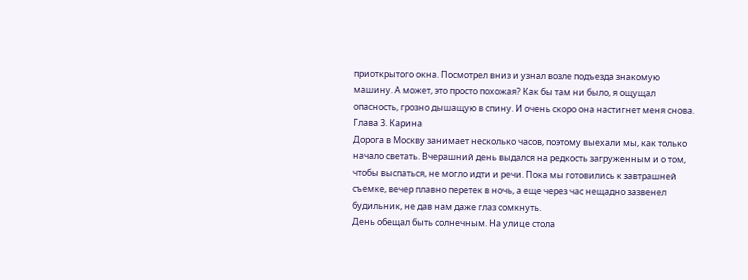приоткрытого окна. Посмотрел вниз и узнал возле подъезда знакомую машину. А может, это просто похожая? Как бы там ни было, я ощущал опасность, грозно дышащую в спину. И очень скоро она настигнет меня снова.
Глава 3. Карина
Дорога в Москву занимает несколько часов, поэтому выехали мы, как только начало светать. Вчерашний день выдался на редкость загруженным и о том, чтобы выспаться, не могло идти и речи. Пока мы готовились к завтрашней съемке, вечер плавно перетек в ночь, а еще через час нещадно зазвенел будильник, не дав нам даже глаз сомкнуть.
День обещал быть солнечным. На улице стола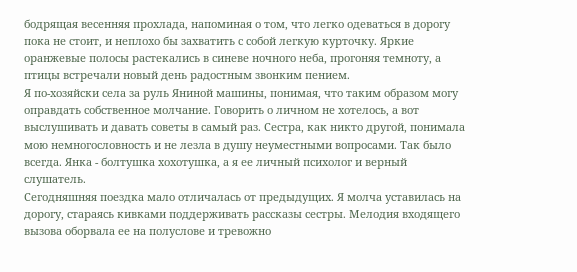бодрящая весенняя прохлада, напоминая о том, что легко одеваться в дорогу пока не стоит, и неплохо бы захватить с собой легкую курточку. Яркие оранжевые полосы растекались в синеве ночного неба, прогоняя темноту, а птицы встречали новый день радостным звонким пением.
Я по-хозяйски села за руль Яниной машины, понимая, что таким образом могу оправдать собственное молчание. Говорить о личном не хотелось, а вот выслушивать и давать советы в самый раз. Сестра, как никто другой, понимала мою немногословность и не лезла в душу неуместными вопросами. Так было всегда. Янка - болтушка хохотушка, а я ее личный психолог и верный слушатель.
Сегодняшняя поездка мало отличалась от предыдущих. Я молча уставилась на дорогу, стараясь кивками поддерживать рассказы сестры. Мелодия входящего вызова оборвала ее на полуслове и тревожно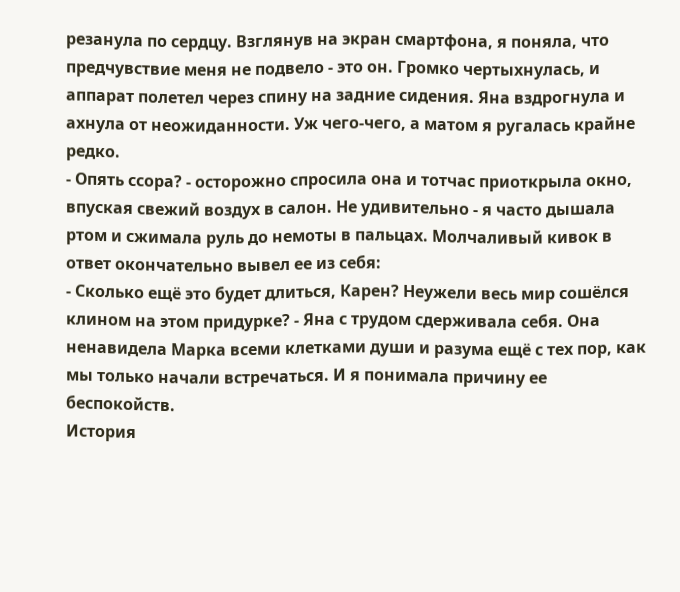резанула по сердцу. Взглянув на экран смартфона, я поняла, что предчувствие меня не подвело - это он. Громко чертыхнулась, и аппарат полетел через спину на задние сидения. Яна вздрогнула и ахнула от неожиданности. Уж чего-чего, а матом я ругалась крайне редко.
- Опять ссора? - осторожно спросила она и тотчас приоткрыла окно, впуская свежий воздух в салон. Не удивительно - я часто дышала ртом и сжимала руль до немоты в пальцах. Молчаливый кивок в ответ окончательно вывел ее из себя:
- Сколько ещё это будет длиться, Карен? Неужели весь мир сошёлся клином на этом придурке? - Яна с трудом сдерживала себя. Она ненавидела Марка всеми клетками души и разума ещё с тех пор, как мы только начали встречаться. И я понимала причину ее беспокойств.
История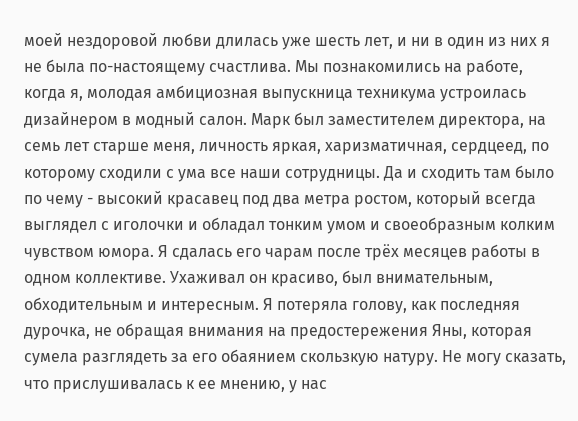моей нездоровой любви длилась уже шесть лет, и ни в один из них я не была по-настоящему счастлива. Мы познакомились на работе, когда я, молодая амбициозная выпускница техникума устроилась дизайнером в модный салон. Марк был заместителем директора, на семь лет старше меня, личность яркая, харизматичная, сердцеед, по которому сходили с ума все наши сотрудницы. Да и сходить там было по чему - высокий красавец под два метра ростом, который всегда выглядел с иголочки и обладал тонким умом и своеобразным колким чувством юмора. Я сдалась его чарам после трёх месяцев работы в одном коллективе. Ухаживал он красиво, был внимательным, обходительным и интересным. Я потеряла голову, как последняя дурочка, не обращая внимания на предостережения Яны, которая сумела разглядеть за его обаянием скользкую натуру. Не могу сказать, что прислушивалась к ее мнению, у нас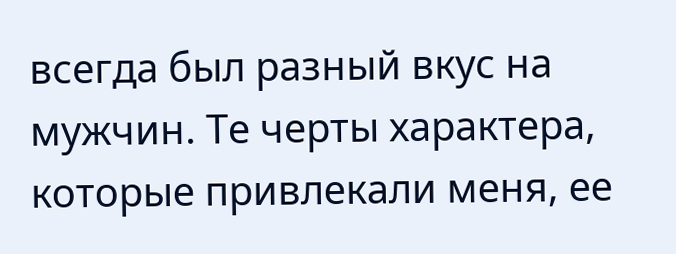всегда был разный вкус на мужчин. Те черты характера, которые привлекали меня, ее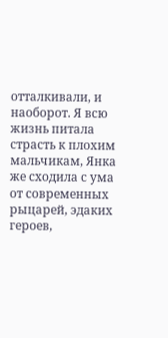отталкивали, и наоборот. Я всю жизнь питала страсть к плохим мальчикам, Янка же сходила с ума от современных рыцарей, эдаких героев,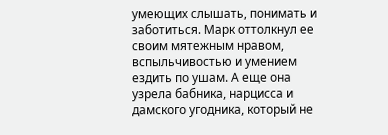умеющих слышать, понимать и заботиться. Марк оттолкнул ее своим мятежным нравом, вспыльчивостью и умением ездить по ушам. А еще она узрела бабника, нарцисса и дамского угодника, который не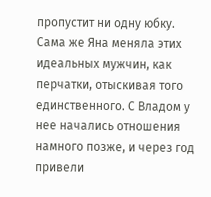пропустит ни одну юбку. Сама же Яна меняла этих идеальных мужчин, как перчатки, отыскивая того единственного. С Владом у нее начались отношения намного позже, и через год привели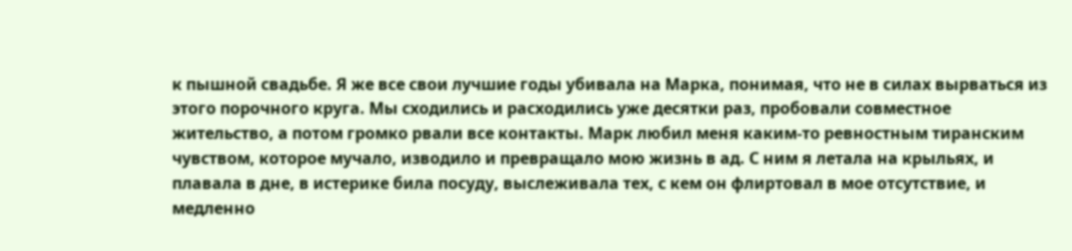к пышной свадьбе. Я же все свои лучшие годы убивала на Марка, понимая, что не в силах вырваться из этого порочного круга. Мы сходились и расходились уже десятки раз, пробовали совместное жительство, а потом громко рвали все контакты. Марк любил меня каким-то ревностным тиранским чувством, которое мучало, изводило и превращало мою жизнь в ад. С ним я летала на крыльях, и плавала в дне, в истерике била посуду, выслеживала тех, с кем он флиртовал в мое отсутствие, и медленно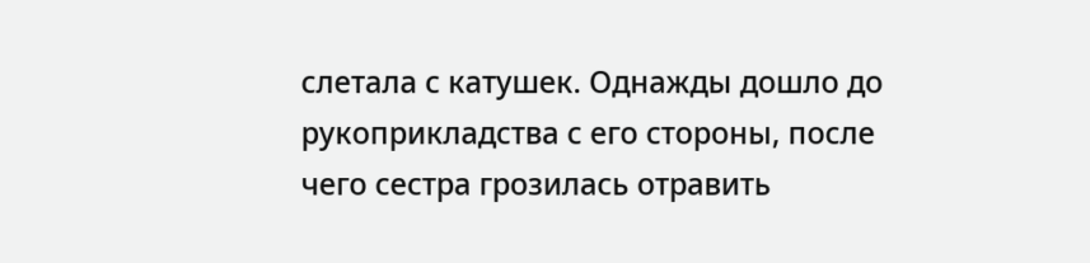слетала с катушек. Однажды дошло до рукоприкладства с его стороны, после чего сестра грозилась отравить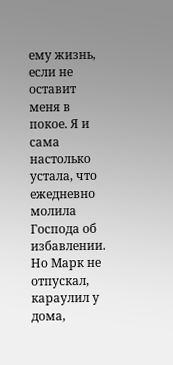ему жизнь, если не оставит меня в покое. Я и сама настолько устала, что ежедневно молила Господа об избавлении. Но Марк не отпускал, караулил у дома,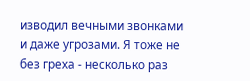изводил вечными звонками и даже угрозами. Я тоже не без греха - несколько раз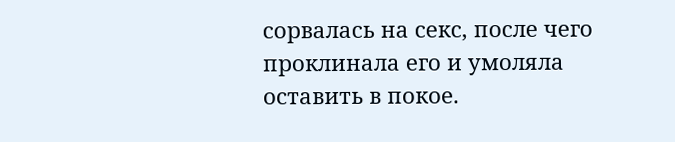сорвалась на секс, после чего проклинала его и умоляла оставить в покое.